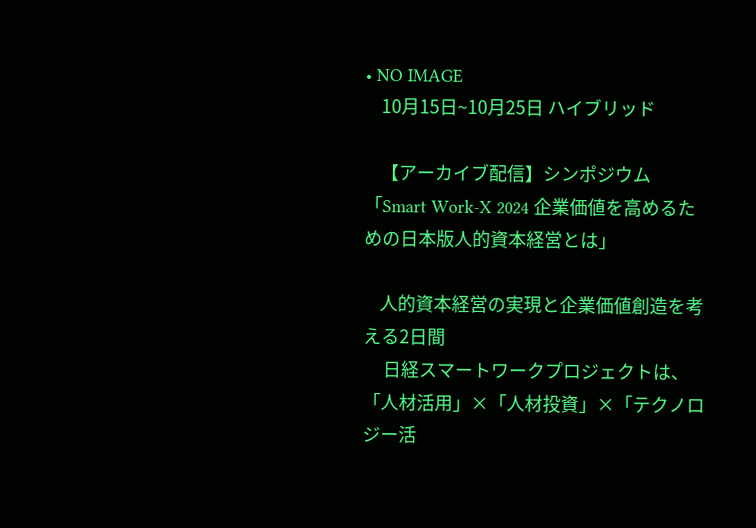• NO IMAGE
    10月15日~10月25日 ハイブリッド

    【アーカイブ配信】シンポジウム「Smart Work-X 2024 企業価値を高めるための日本版人的資本経営とは」

    人的資本経営の実現と企業価値創造を考える2日間
     日経スマートワークプロジェクトは、「人材活用」×「人材投資」×「テクノロジー活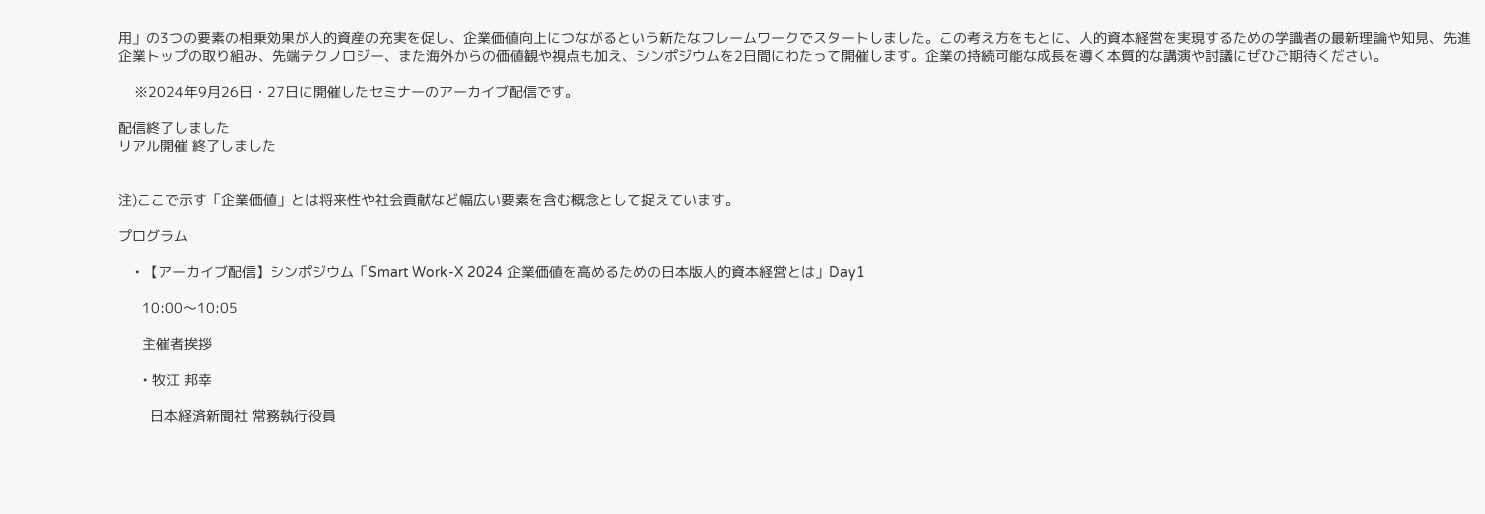用」の3つの要素の相乗効果が人的資産の充実を促し、企業価値向上につながるという新たなフレームワークでスタートしました。この考え方をもとに、人的資本経営を実現するための学識者の最新理論や知見、先進企業トップの取り組み、先端テクノロジー、また海外からの価値観や視点も加え、シンポジウムを2日間にわたって開催します。企業の持続可能な成長を導く本質的な講演や討議にぜひご期待ください。

    ※2024年9月26日・27日に開催したセミナーのアーカイブ配信です。

配信終了しました
リアル開催 終了しました


注)ここで示す「企業価値」とは将来性や社会貢献など幅広い要素を含む概念として捉えています。

プログラム

    • 【アーカイブ配信】シンポジウム「Smart Work-X 2024 企業価値を高めるための日本版人的資本経営とは」Day1

      10:00〜10:05

      主催者挨拶

      • 牧江 邦幸

        日本経済新聞社 常務執行役員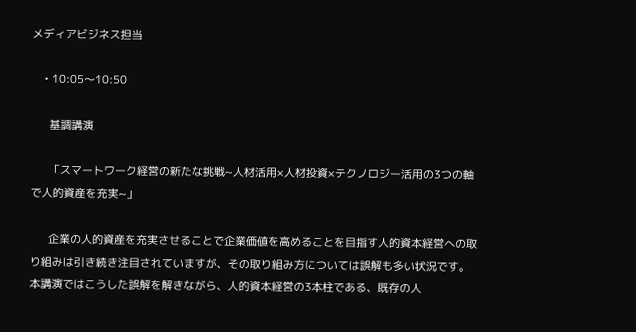メディアビジネス担当

    • 10:05〜10:50

      基調講演

      「スマートワーク経営の新たな挑戦~人材活用×人材投資×テクノロジー活用の3つの軸で人的資産を充実~」

      企業の人的資産を充実させることで企業価値を高めることを目指す人的資本経営への取り組みは引き続き注目されていますが、その取り組み方については誤解も多い状況です。本講演ではこうした誤解を解きながら、人的資本経営の3本柱である、既存の人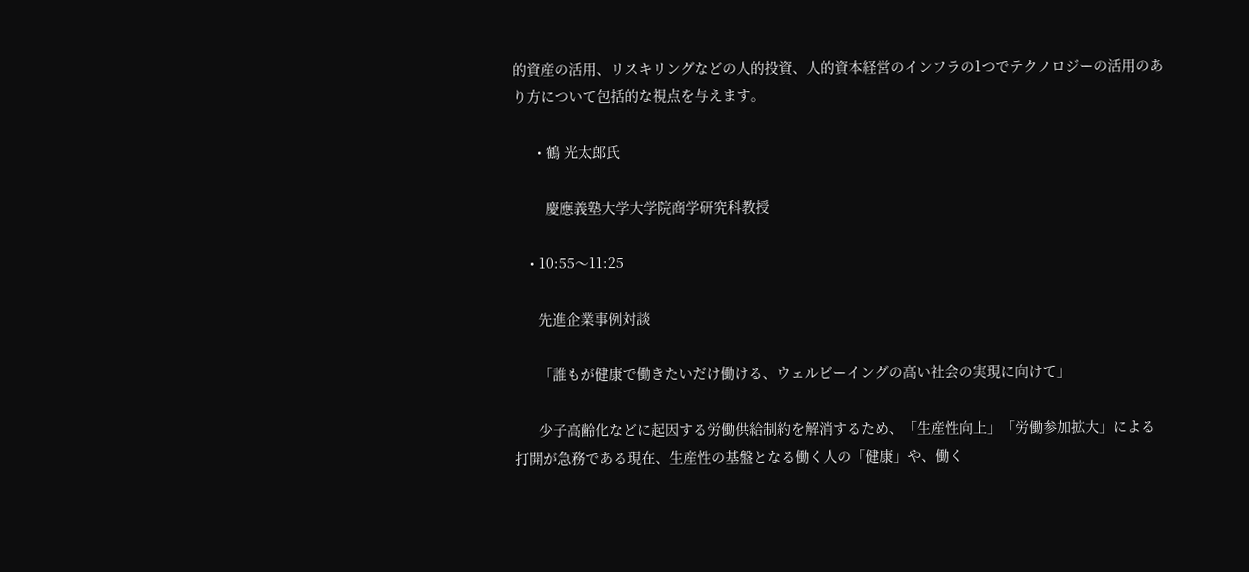的資産の活用、リスキリングなどの人的投資、人的資本経営のインフラの1つでテクノロジーの活用のあり方について包括的な視点を与えます。

      • 鶴 光太郎氏

        慶應義塾大学大学院商学研究科教授

    • 10:55〜11:25

      先進企業事例対談

      「誰もが健康で働きたいだけ働ける、ウェルビーイングの高い社会の実現に向けて」

      少子高齢化などに起因する労働供給制約を解消するため、「生産性向上」「労働参加拡大」による打開が急務である現在、生産性の基盤となる働く人の「健康」や、働く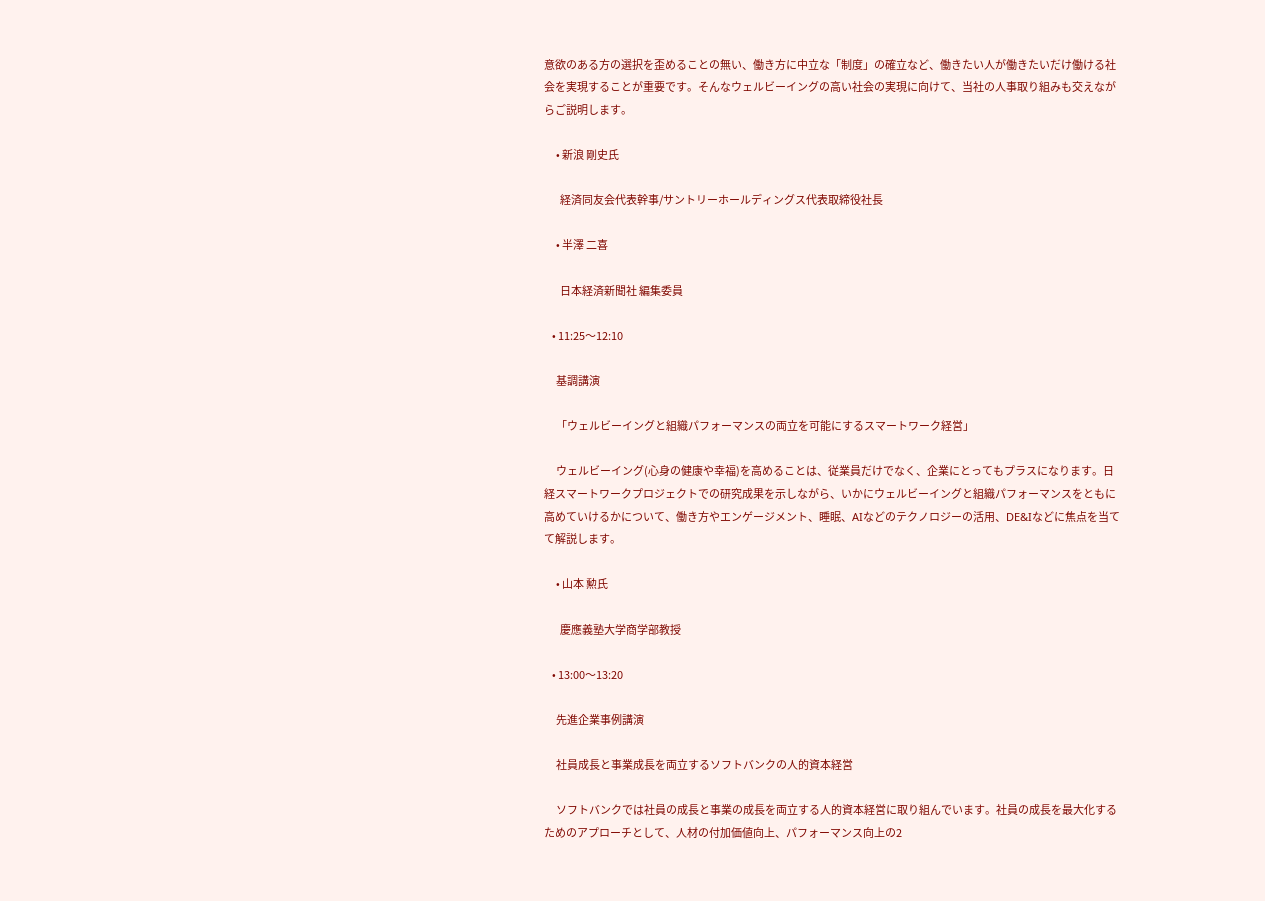意欲のある方の選択を歪めることの無い、働き方に中立な「制度」の確立など、働きたい人が働きたいだけ働ける社会を実現することが重要です。そんなウェルビーイングの高い社会の実現に向けて、当社の人事取り組みも交えながらご説明します。

      • 新浪 剛史氏

        経済同友会代表幹事/サントリーホールディングス代表取締役社長

      • 半澤 二喜

        日本経済新聞社 編集委員

    • 11:25〜12:10

      基調講演

      「ウェルビーイングと組織パフォーマンスの両立を可能にするスマートワーク経営」

      ウェルビーイング(心身の健康や幸福)を高めることは、従業員だけでなく、企業にとってもプラスになります。日経スマートワークプロジェクトでの研究成果を示しながら、いかにウェルビーイングと組織パフォーマンスをともに高めていけるかについて、働き方やエンゲージメント、睡眠、AIなどのテクノロジーの活用、DE&Iなどに焦点を当てて解説します。

      • 山本 勲氏

        慶應義塾大学商学部教授

    • 13:00〜13:20

      先進企業事例講演

      社員成長と事業成長を両立するソフトバンクの人的資本経営

      ソフトバンクでは社員の成長と事業の成長を両立する人的資本経営に取り組んでいます。社員の成長を最大化するためのアプローチとして、人材の付加価値向上、パフォーマンス向上の2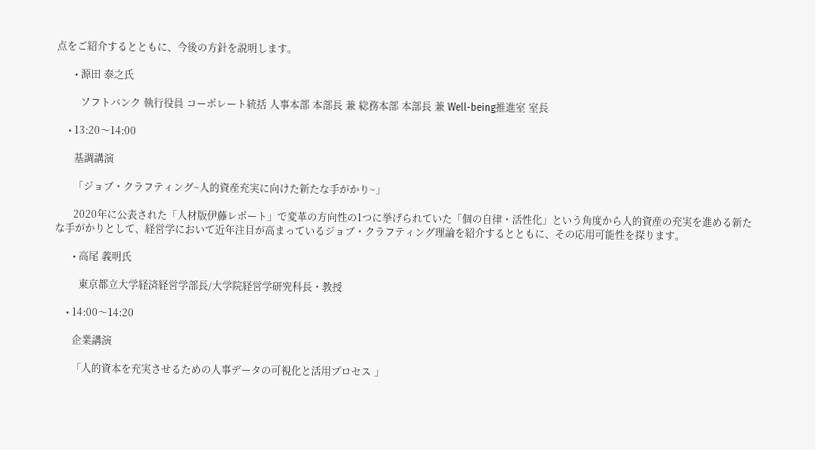点をご紹介するとともに、今後の方針を説明します。

      • 源田 泰之氏

        ソフトバンク 執行役員 コーポレート統括 人事本部 本部長 兼 総務本部 本部長 兼 Well-being推進室 室長

    • 13:20〜14:00

      基調講演

      「ジョブ・クラフティング~人的資産充実に向けた新たな手がかり~」

      2020年に公表された「人材版伊藤レポート」で変革の方向性の1つに挙げられていた「個の自律・活性化」という角度から人的資産の充実を進める新たな手がかりとして、経営学において近年注目が高まっているジョブ・クラフティング理論を紹介するとともに、その応用可能性を探ります。

      • 高尾 義明氏

        東京都立大学経済経営学部長/大学院経営学研究科長・教授

    • 14:00〜14:20

      企業講演

      「人的資本を充実させるための人事データの可視化と活用プロセス 」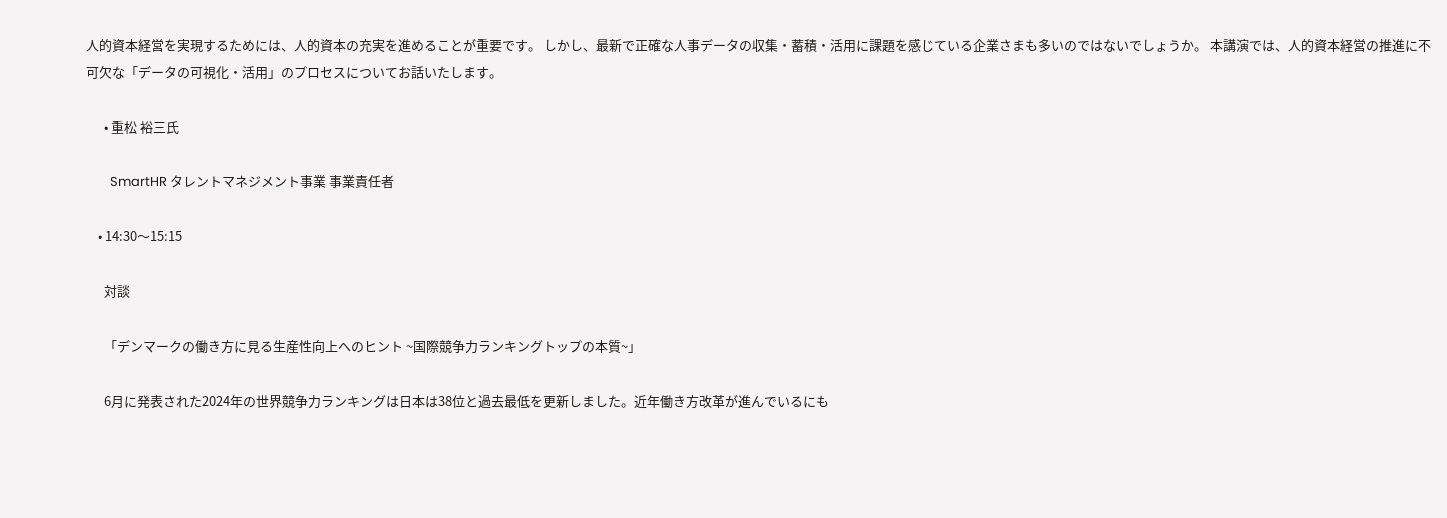人的資本経営を実現するためには、人的資本の充実を進めることが重要です。 しかし、最新で正確な人事データの収集・蓄積・活用に課題を感じている企業さまも多いのではないでしょうか。 本講演では、人的資本経営の推進に不可欠な「データの可視化・活用」のプロセスについてお話いたします。

      • 重松 裕三氏

        SmartHR タレントマネジメント事業 事業責任者

    • 14:30〜15:15

      対談

      「デンマークの働き方に見る生産性向上へのヒント ~国際競争力ランキングトップの本質~」

      6月に発表された2024年の世界競争力ランキングは日本は38位と過去最低を更新しました。近年働き方改革が進んでいるにも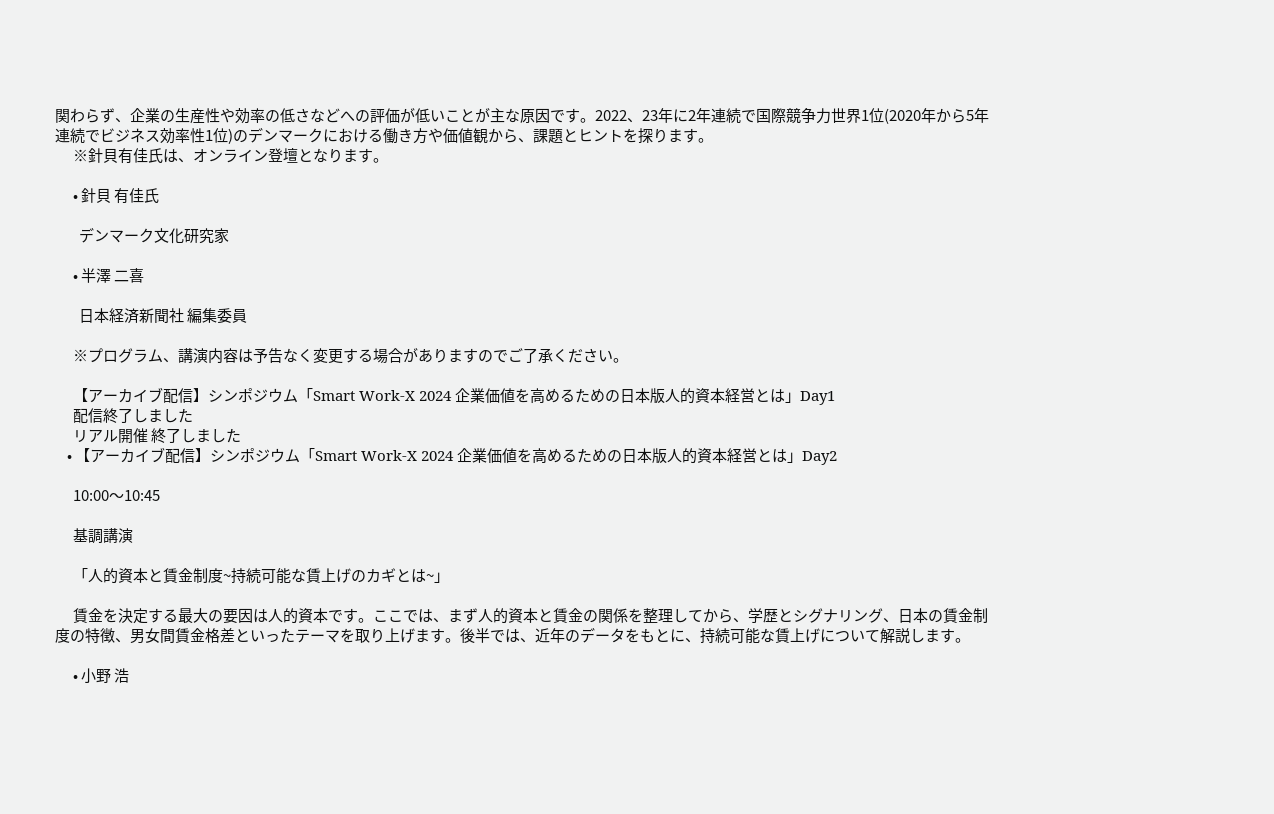関わらず、企業の生産性や効率の低さなどへの評価が低いことが主な原因です。2022、23年に2年連続で国際競争力世界1位(2020年から5年連続でビジネス効率性1位)のデンマークにおける働き方や価値観から、課題とヒントを探ります。
      ※針貝有佳氏は、オンライン登壇となります。

      • 針貝 有佳氏

        デンマーク文化研究家

      • 半澤 二喜

        日本経済新聞社 編集委員

      ※プログラム、講演内容は予告なく変更する場合がありますのでご了承ください。

      【アーカイブ配信】シンポジウム「Smart Work-X 2024 企業価値を高めるための日本版人的資本経営とは」Day1
      配信終了しました
      リアル開催 終了しました
    • 【アーカイブ配信】シンポジウム「Smart Work-X 2024 企業価値を高めるための日本版人的資本経営とは」Day2

      10:00〜10:45

      基調講演

      「人的資本と賃金制度~持続可能な賃上げのカギとは~」

      賃金を決定する最大の要因は人的資本です。ここでは、まず人的資本と賃金の関係を整理してから、学歴とシグナリング、日本の賃金制度の特徴、男女間賃金格差といったテーマを取り上げます。後半では、近年のデータをもとに、持続可能な賃上げについて解説します。

      • 小野 浩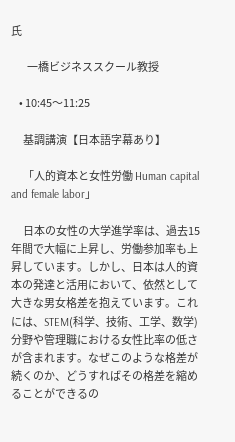氏

        一橋ビジネススクール教授

    • 10:45〜11:25

      基調講演【日本語字幕あり】

      「人的資本と女性労働 Human capital and female labor」

      日本の女性の大学進学率は、過去15年間で大幅に上昇し、労働参加率も上昇しています。しかし、日本は人的資本の発達と活用において、依然として大きな男女格差を抱えています。これには、STEM(科学、技術、工学、数学)分野や管理職における女性比率の低さが含まれます。なぜこのような格差が続くのか、どうすればその格差を縮めることができるの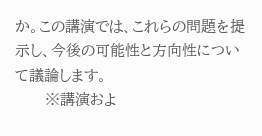か。この講演では、これらの問題を提示し、今後の可能性と方向性について議論します。
      ※講演およ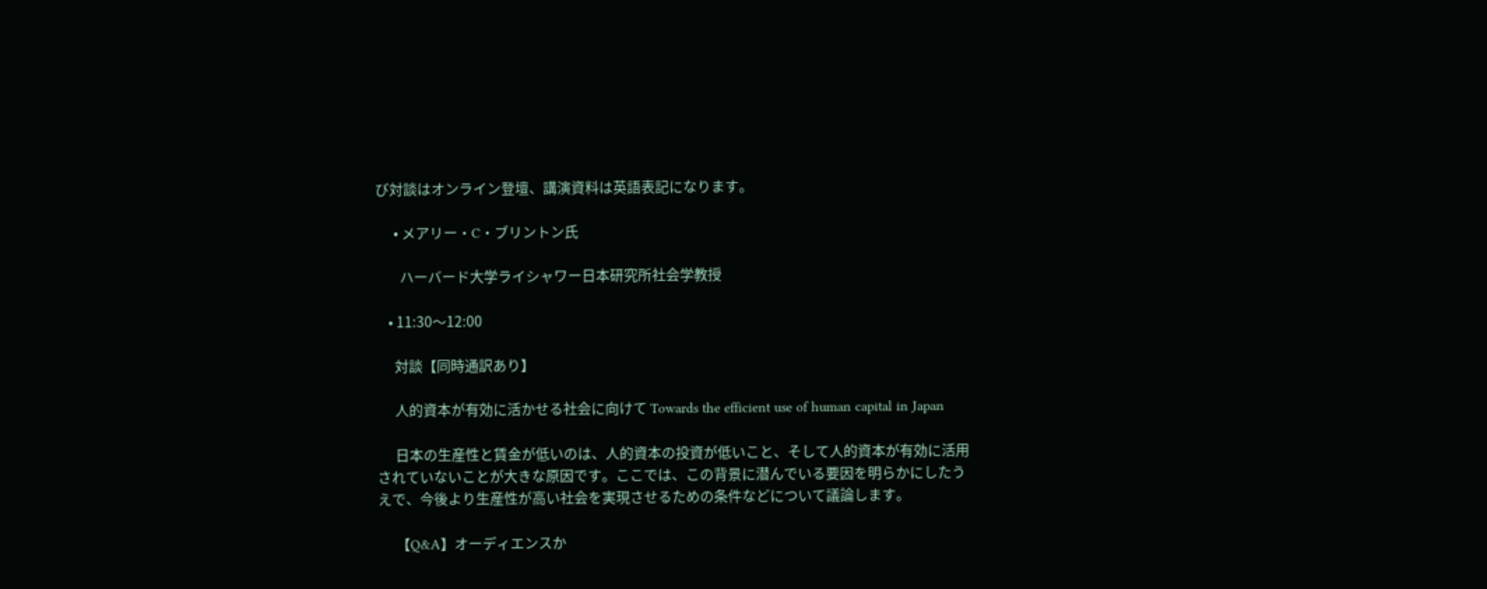び対談はオンライン登壇、講演資料は英語表記になります。

      • メアリー・C・ブリントン氏

        ハーバード大学ライシャワー日本研究所社会学教授

    • 11:30〜12:00

      対談【同時通訳あり】

      人的資本が有効に活かせる社会に向けて Towards the efficient use of human capital in Japan

      日本の生産性と賃金が低いのは、人的資本の投資が低いこと、そして人的資本が有効に活用されていないことが大きな原因です。ここでは、この背景に潜んでいる要因を明らかにしたうえで、今後より生産性が高い社会を実現させるための条件などについて議論します。

      【Q&A】オーディエンスか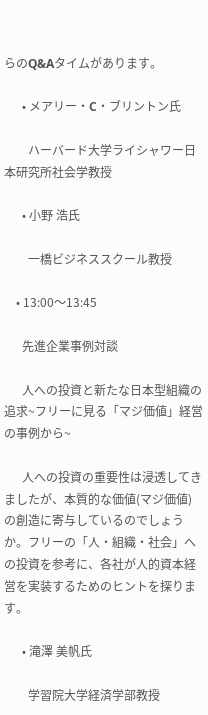らのQ&Aタイムがあります。

      • メアリー・C・ブリントン氏

        ハーバード大学ライシャワー日本研究所社会学教授

      • 小野 浩氏

        一橋ビジネススクール教授

    • 13:00〜13:45

      先進企業事例対談

      人への投資と新たな日本型組織の追求~フリーに見る「マジ価値」経営の事例から~

      人への投資の重要性は浸透してきましたが、本質的な価値(マジ価値)の創造に寄与しているのでしょうか。フリーの「人・組織・社会」への投資を参考に、各社が人的資本経営を実装するためのヒントを探ります。

      • 滝澤 美帆氏

        学習院大学経済学部教授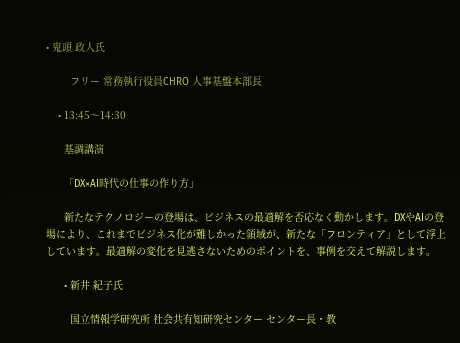• 鬼頭 政人氏

        フリー 常務執行役員CHRO 人事基盤本部長

    • 13:45〜14:30

      基調講演

      「DX×AI時代の仕事の作り方」

      新たなテクノロジーの登場は、ビジネスの最適解を否応なく動かします。DXやAIの登場により、これまでビジネス化が難しかった領域が、新たな「フロンティア」として浮上しています。最適解の変化を見逃さないためのポイントを、事例を交えて解説します。

      • 新井 紀子氏

        国立情報学研究所 社会共有知研究センター センター長・教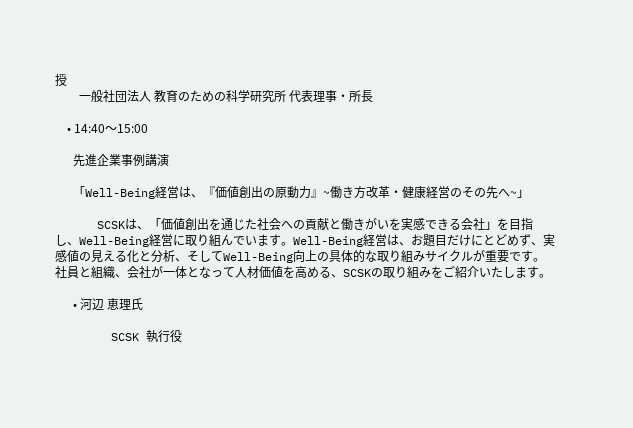授
        一般社団法人 教育のための科学研究所 代表理事・所長

    • 14:40〜15:00

      先進企業事例講演

      「Well-Being経営は、『価値創出の原動力』~働き方改革・健康経営のその先へ~」

      SCSKは、「価値創出を通じた社会への貢献と働きがいを実感できる会社」を目指し、Well-Being経営に取り組んでいます。Well-Being経営は、お題目だけにとどめず、実感値の見える化と分析、そしてWell-Being向上の具体的な取り組みサイクルが重要です。社員と組織、会社が一体となって人材価値を高める、SCSKの取り組みをご紹介いたします。

      • 河辺 恵理氏

        SCSK 執行役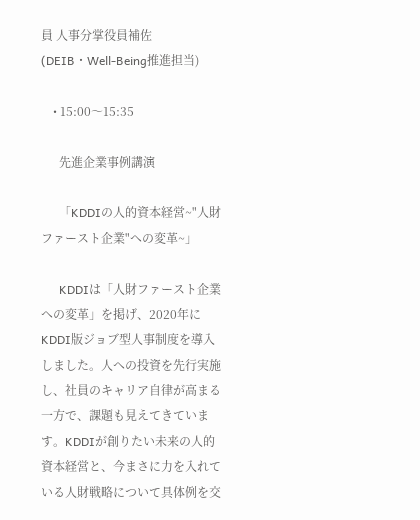員 人事分掌役員補佐(DEIB・Well-Being推進担当)

    • 15:00〜15:35

      先進企業事例講演

      「KDDIの人的資本経営~"人財ファースト企業"への変革~」

      KDDIは「人財ファースト企業への変革」を掲げ、2020年にKDDI版ジョブ型人事制度を導入しました。人への投資を先行実施し、社員のキャリア自律が高まる一方で、課題も見えてきています。KDDIが創りたい未来の人的資本経営と、今まさに力を入れている人財戦略について具体例を交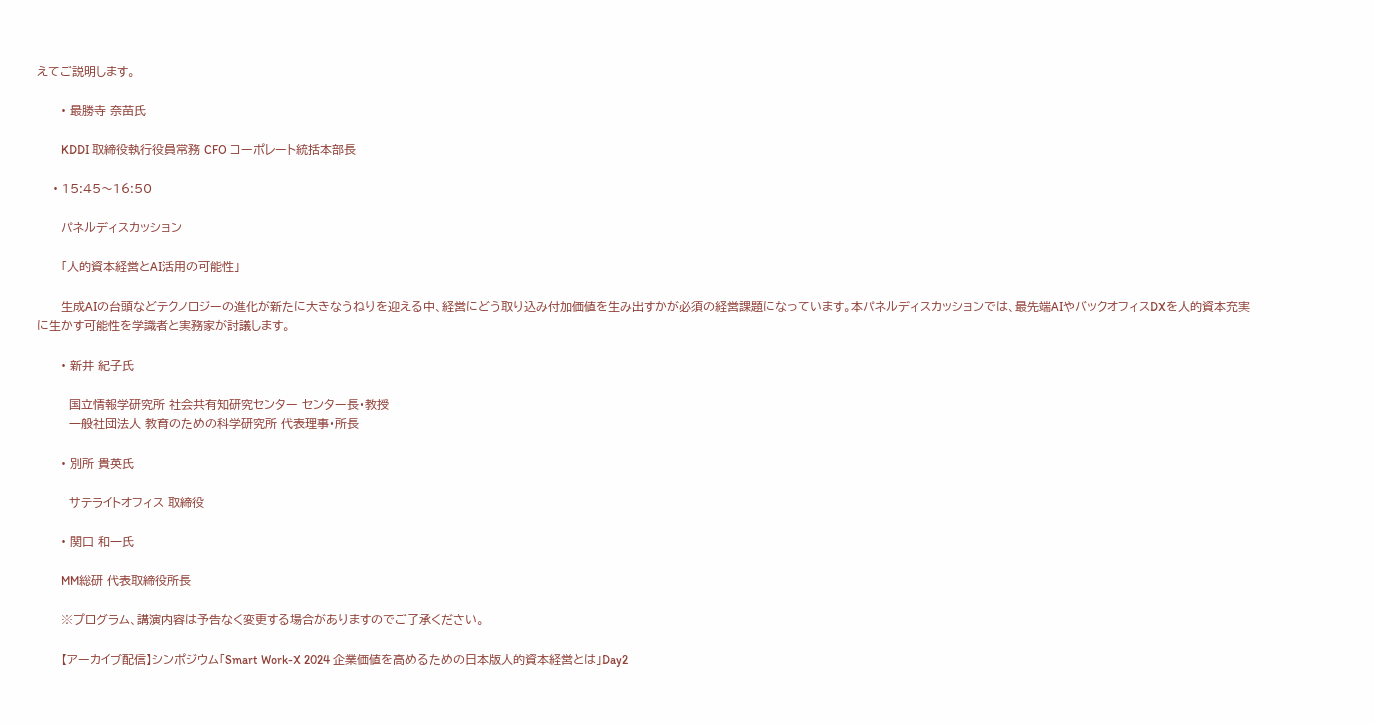えてご説明します。

      • 最勝寺 奈苗氏

        KDDI 取締役執行役員常務 CFO コーポレート統括本部長

    • 15:45〜16:50

      パネルディスカッション

      「人的資本経営とAI活用の可能性」

      生成AIの台頭などテクノロジーの進化が新たに大きなうねりを迎える中、経営にどう取り込み付加価値を生み出すかが必須の経営課題になっています。本パネルディスカッションでは、最先端AIやバックオフィスDXを人的資本充実に生かす可能性を学識者と実務家が討議します。

      • 新井 紀子氏

        国立情報学研究所 社会共有知研究センター センター長・教授
        一般社団法人 教育のための科学研究所 代表理事・所長

      • 別所 貴英氏

        サテライトオフィス 取締役

      • 関口 和一氏

        MM総研 代表取締役所長

      ※プログラム、講演内容は予告なく変更する場合がありますのでご了承ください。

      【アーカイブ配信】シンポジウム「Smart Work-X 2024 企業価値を高めるための日本版人的資本経営とは」Day2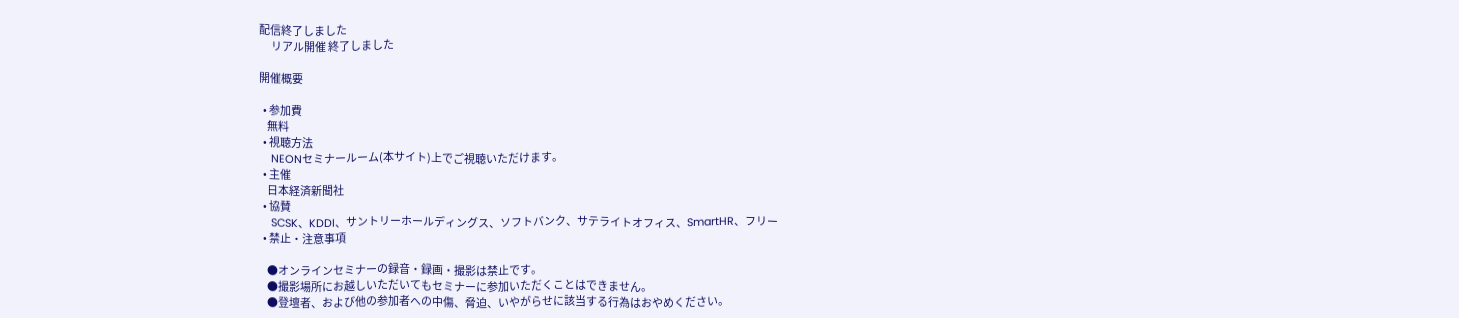配信終了しました
      リアル開催 終了しました

開催概要

  • 参加費
    無料
  • 視聴方法
    NEONセミナールーム(本サイト)上でご視聴いただけます。
  • 主催
    日本経済新聞社
  • 協賛
    SCSK、KDDI、サントリーホールディングス、ソフトバンク、サテライトオフィス、SmartHR、フリー
  • 禁止・注意事項

    ●オンラインセミナーの録音・録画・撮影は禁止です。
    ●撮影場所にお越しいただいてもセミナーに参加いただくことはできません。
    ●登壇者、および他の参加者への中傷、脅迫、いやがらせに該当する行為はおやめください。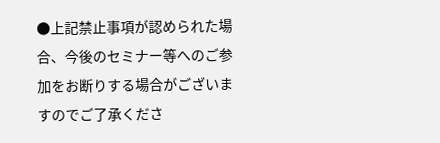●上記禁止事項が認められた場合、今後のセミナー等へのご参加をお断りする場合がございますのでご了承くださ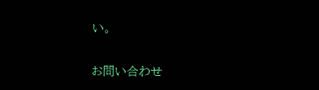い。

お問い合わせ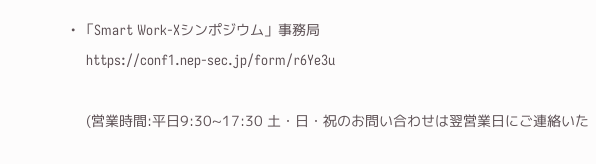• 「Smart Work-Xシンポジウム」事務局
    https://conf1.nep-sec.jp/form/r6Ye3u

    (営業時間:平日9:30~17:30 土・日・祝のお問い合わせは翌営業日にご連絡いた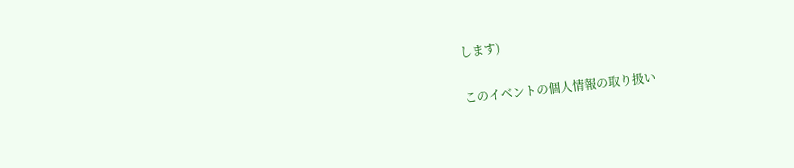します)

このイベントの個人情報の取り扱い